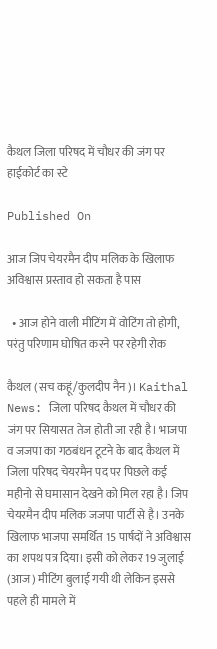कैथल जिला परिषद में चौधर की जंग पर हाईकोर्ट का स्टे

Published On

आज जिप चेयरमैन दीप मलिक के खिलाफ अविश्वास प्रस्ताव हो सकता है पास

  • आज होने वाली मीटिंग में वोटिंग तो होगी, परंतु परिणाम घोषित करने पर रहेगी रोक

कैथल (सच कहूं/कुलदीप नैन)। Kaithal News: जिला परिषद कैथल में चौधर की जंग पर सियासत तेज होती जा रही है। भाजपा व जजपा का गठबंधन टूटने के बाद कैथल में जिला परिषद चेयरमैन पद पर पिछले कई महीनो से घमासान देखने को मिल रहा है। जिप चेयरमैन दीप मलिक जजपा पार्टी से है। उनके खिलाफ भाजपा समर्थित 15 पार्षदों ने अविश्वास का शपथ पत्र दिया। इसी को लेकर 19 जुलाई (आज) मीटिंग बुलाई गयी थी लेकिन इससे पहले ही मामले में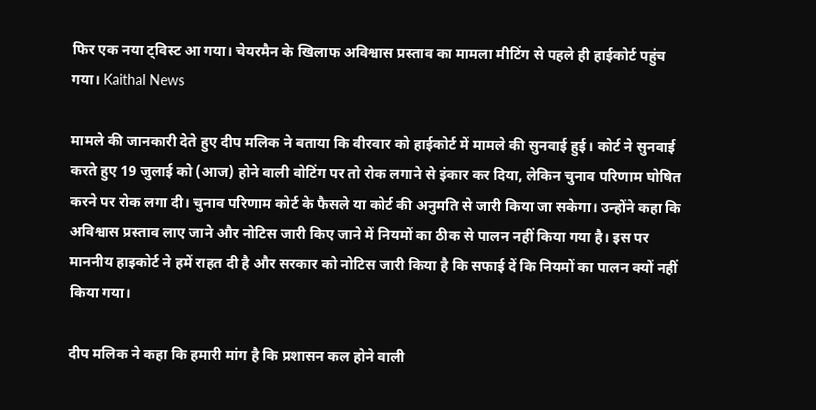फिर एक नया ट्विस्ट आ गया। चेयरमैन के खिलाफ अविश्वास प्रस्ताव का मामला मीटिंग से पहले ही हाईकोर्ट पहुंच गया। Kaithal News

मामले की जानकारी देते हुए दीप मलिक ने बताया कि वीरवार को हाईकोर्ट में मामले की सुनवाई हुई। कोर्ट ने सुनवाई करते हुए 19 जुलाई को (आज) होने वाली वोटिंग पर तो रोक लगाने से इंकार कर दिया, लेकिन चुनाव परिणाम घोषित करने पर रोक लगा दी। चुनाव परिणाम कोर्ट के फैसले या कोर्ट की अनुमति से जारी किया जा सकेगा। उन्होंने कहा कि अविश्वास प्रस्ताव लाए जाने और नोटिस जारी किए जाने में नियमों का ठीक से पालन नहीं किया गया है। इस पर माननीय हाइकोर्ट ने हमें राहत दी है और सरकार को नोटिस जारी किया है कि सफाई दें कि नियमों का पालन क्यों नहीं किया गया।

दीप मलिक ने कहा कि हमारी मांग है कि प्रशासन कल होने वाली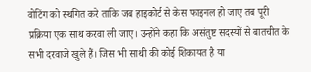वोटिंग को स्थगित करे ताकि जब हाइकोर्ट से केस फाइनल हो जाए तब पूरी प्रक्रिया एक साथ करवा ली जाए। उन्होंने कहा कि असंतुष्ट सदस्यों से बातचीत के सभी दरवाजे खुले हैं। जिस भी साथी की कोई शिकायत है या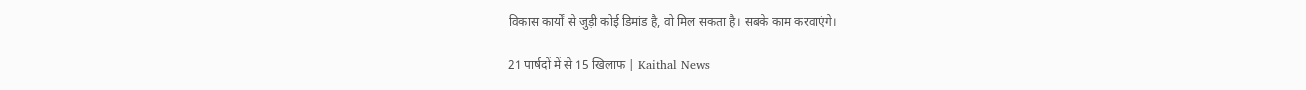विकास कार्यों से जुड़ी कोई डिमांड है, वो मिल सकता है। सबके काम करवाएंगे।

21 पार्षदों में से 15 खिलाफ | Kaithal News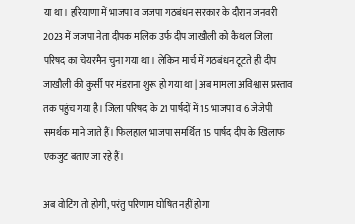या था। हरियाणा में भाजपा व जजपा गठबंधन सरकार के दौरान जनवरी 2023 में जजपा नेता दीपक मलिक उर्फ दीप जाखौली को कैथल जिला परिषद का चेयरमैन चुना गया था। लेकिन मार्च में गठबंधन टूटते ही दीप जाखौली की कुर्सी पर मंडराना शुरू हो गया था | अब मामला अविश्वास प्रस्ताव तक पहुंच गया है। जिला परिषद के 21 पार्षदों में 15 भाजपा व 6 जेजेपी समर्थक माने जाते हैं। फिलहाल भाजपा समर्थित 15 पार्षद दीप के खिलाफ एकजुट बताए जा रहे हैं।

अब वोटिंग तो होगी, परंतु परिणाम घोषित नहीं होगा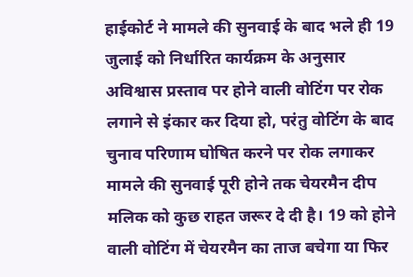हाईकोर्ट ने मामले की सुनवाई के बाद भले ही 19 जुलाई को निर्धारित कार्यक्रम के अनुसार अविश्वास प्रस्ताव पर होने वाली वोटिंग पर रोक लगाने से इंकार कर दिया हो, परंतु वोटिंग के बाद चुनाव परिणाम घोषित करने पर रोक लगाकर मामले की सुनवाई पूरी होने तक चेयरमैन दीप मलिक को कुछ राहत जरूर दे दी है। 19 को होने वाली वोटिंग में चेयरमैन का ताज बचेगा या फिर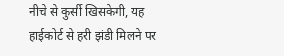नीचे से कुर्सी खिसकेगी, यह हाईकोर्ट से हरी झंडी मिलने पर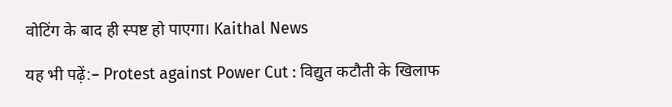वोटिंग के बाद ही स्पष्ट हो पाएगा। Kaithal News

यह भी पढ़ें:– Protest against Power Cut : विद्युत कटौती के खिलाफ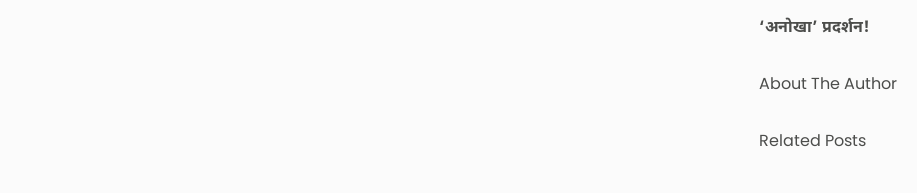‘अनोखा’ प्रदर्शन!

About The Author

Related Posts